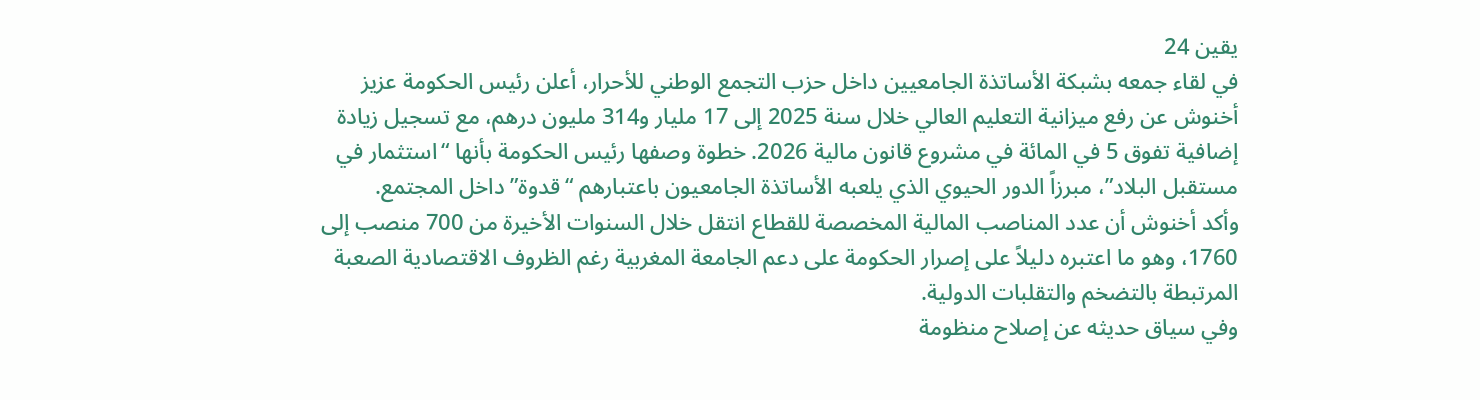يقين 24
في لقاء جمعه بشبكة الأساتذة الجامعيين داخل حزب التجمع الوطني للأحرار، أعلن رئيس الحكومة عزيز أخنوش عن رفع ميزانية التعليم العالي خلال سنة 2025 إلى 17 مليار و314 مليون درهم، مع تسجيل زيادة إضافية تفوق 5 في المائة في مشروع قانون مالية 2026. خطوة وصفها رئيس الحكومة بأنها “استثمار في مستقبل البلاد”، مبرزاً الدور الحيوي الذي يلعبه الأساتذة الجامعيون باعتبارهم “قدوة” داخل المجتمع.
وأكد أخنوش أن عدد المناصب المالية المخصصة للقطاع انتقل خلال السنوات الأخيرة من 700 منصب إلى 1760، وهو ما اعتبره دليلاً على إصرار الحكومة على دعم الجامعة المغربية رغم الظروف الاقتصادية الصعبة المرتبطة بالتضخم والتقلبات الدولية.
وفي سياق حديثه عن إصلاح منظومة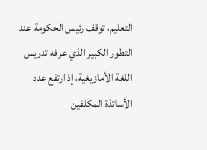التعليم، توقف رئيس الحكومة عند التطور الكبير الذي عرفه تدريس اللغة الأمازيغية، إذ ارتفع عدد الأساتذة المكلفين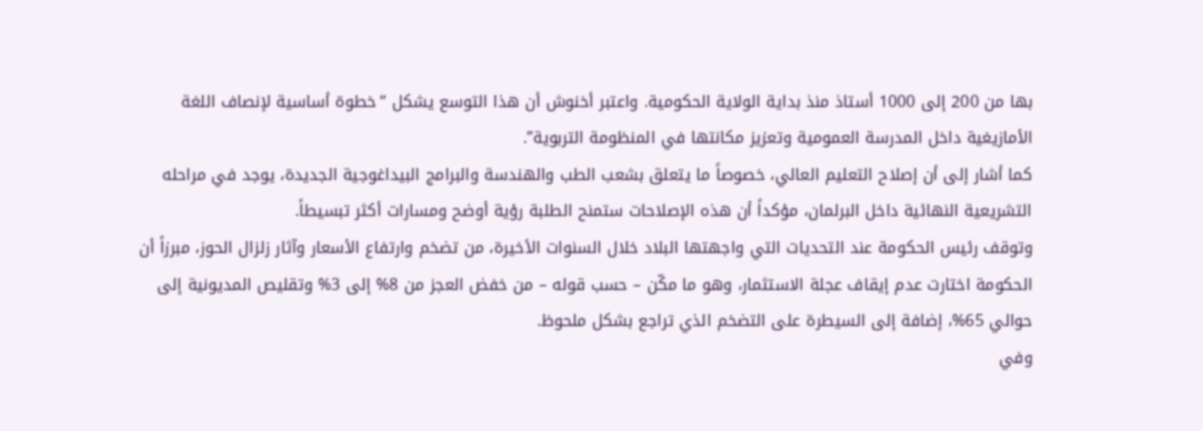بها من 200 إلى 1000 أستاذ منذ بداية الولاية الحكومية. واعتبر أخنوش أن هذا التوسع يشكل “خطوة أساسية لإنصاف اللغة الأمازيغية داخل المدرسة العمومية وتعزيز مكانتها في المنظومة التربوية”.
كما أشار إلى أن إصلاح التعليم العالي، خصوصاً ما يتعلق بشعب الطب والهندسة والبرامج البيداغوجية الجديدة، يوجد في مراحله التشريعية النهائية داخل البرلمان، مؤكداً أن هذه الإصلاحات ستمنح الطلبة رؤية أوضح ومسارات أكثر تبسيطاً.
وتوقف رئيس الحكومة عند التحديات التي واجهتها البلاد خلال السنوات الأخيرة، من تضخم وارتفاع الأسعار وآثار زلزال الحوز، مبرزاً أن الحكومة اختارت عدم إيقاف عجلة الاستثمار، وهو ما مكّن – حسب قوله – من خفض العجز من 8% إلى 3% وتقليص المديونية إلى حوالي 65%، إضافة إلى السيطرة على التضخم الذي تراجع بشكل ملحوظ.
وفي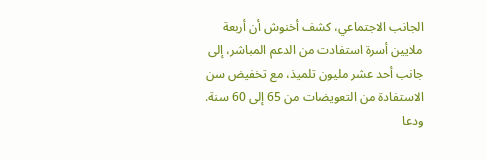الجانب الاجتماعي، كشف أخنوش أن أربعة ملايين أسرة استفادت من الدعم المباشر، إلى جانب أحد عشر مليون تلميذ، مع تخفيض سن الاستفادة من التعويضات من 65 إلى 60 سنة.
ودعا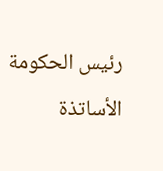رئيس الحكومة الأساتذة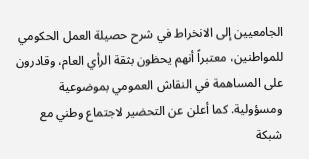الجامعيين إلى الانخراط في شرح حصيلة العمل الحكومي للمواطنين، معتبراً أنهم يحظون بثقة الرأي العام، وقادرون على المساهمة في النقاش العمومي بموضوعية ومسؤولية. كما أعلن عن التحضير لاجتماع وطني مع شبكة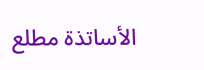الأساتذة مطلع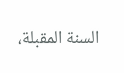السنة المقبلة،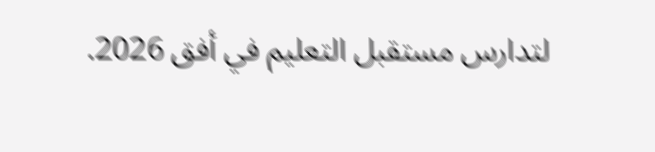لتدارس مستقبل التعليم في أفق 2026.